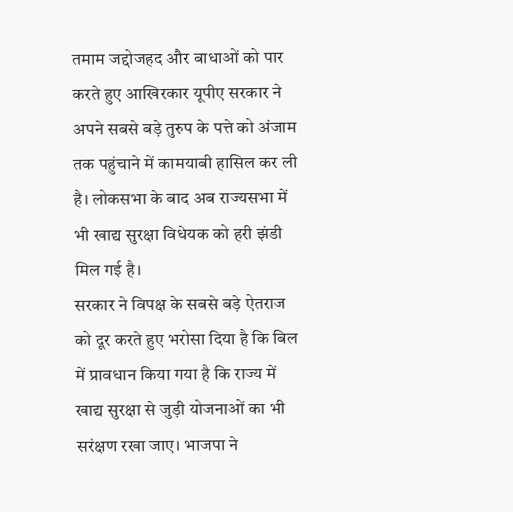तमाम जद्दोजहद और बाधाओं को पार करते हुए आखिरकार यूपीए सरकार ने अपने सबसे बड़े तुरुप के पत्ते को अंजाम तक पहुंचाने में कामयाबी हासिल कर ली है। लोकसभा के बाद अब राज्यसभा में भी खाद्य सुरक्षा विधेयक को हरी झंडी मिल गई है।
सरकार ने विपक्ष के सबसे बड़े ऐतराज को दूर करते हुए भरोसा दिया है कि बिल में प्रावधान किया गया है कि राज्य में खाद्य सुरक्षा से जुड़ी योजनाओं का भी सरंक्षण रखा जाए। भाजपा ने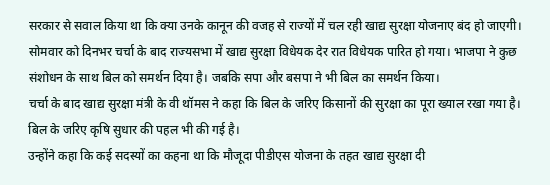सरकार से सवाल किया था कि क्या उनके कानून की वजह से राज्यों में चल रही खाद्य सुरक्षा योजनाए बंद हो जाएगी।
सोमवार को दिनभर चर्चा के बाद राज्यसभा में खाद्य सुरक्षा विधेयक देर रात विधेयक पारित हो गया। भाजपा ने कुछ संशोधन के साथ बिल को समर्थन दिया है। जबकि सपा और बसपा ने भी बिल का समर्थन किया।
चर्चा के बाद खाद्य सुरक्षा मंत्री के वी थॉमस ने कहा कि बिल के जरिए किसानों की सुरक्षा का पूरा ख्याल रखा गया है। बिल के जरिए कृषि सुधार की पहल भी की गई है।
उन्होंने कहा कि कई सदस्यों का कहना था कि मौजूदा पीडीएस योजना के तहत खाद्य सुरक्षा दी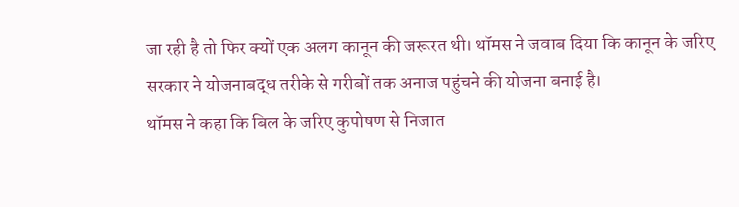जा रही है तो फिर क्यों एक अलग कानून की जरूरत थी। थॉमस ने जवाब दिया कि कानून के जरिए सरकार ने योजनाबद्ध तरीके से गरीबों तक अनाज पहुंचने की योजना बनाई है।
थॉमस ने कहा कि बिल के जरिए कुपोषण से निजात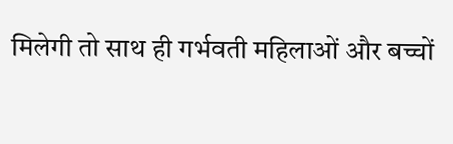मिलेगी तो साथ ही गर्भवती महिलाओं और बच्चों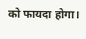को फायदा होगा।